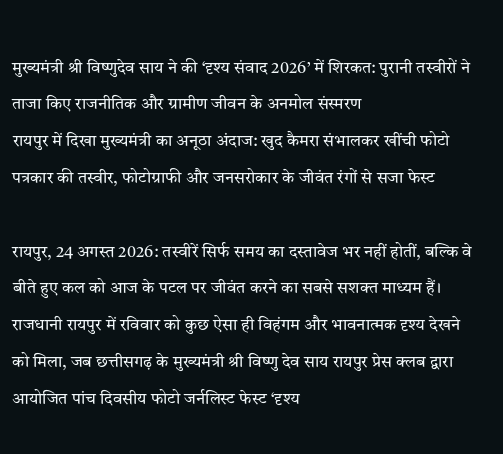मुख्यमंत्री श्री विष्णुदेव साय ने की ‘दृश्य संवाद 2026’ में शिरकत: पुरानी तस्वीरों ने ताजा किए राजनीतिक और ग्रामीण जीवन के अनमोल संस्मरण
रायपुर में दिखा मुख्यमंत्री का अनूठा अंदाज: खुद कैमरा संभालकर खींची फोटो पत्रकार की तस्वीर, फोटोग्राफी और जनसरोकार के जीवंत रंगों से सजा फेस्ट

रायपुर, 24 अगस्त 2026: तस्वीरें सिर्फ समय का दस्तावेज भर नहीं होतीं, बल्कि वे बीते हुए कल को आज के पटल पर जीवंत करने का सबसे सशक्त माध्यम हैं। राजधानी रायपुर में रविवार को कुछ ऐसा ही विहंगम और भावनात्मक दृश्य देखने को मिला, जब छत्तीसगढ़ के मुख्यमंत्री श्री विष्णु देव साय रायपुर प्रेस क्लब द्वारा आयोजित पांच दिवसीय फोटो जर्नलिस्ट फेस्ट ‘दृश्य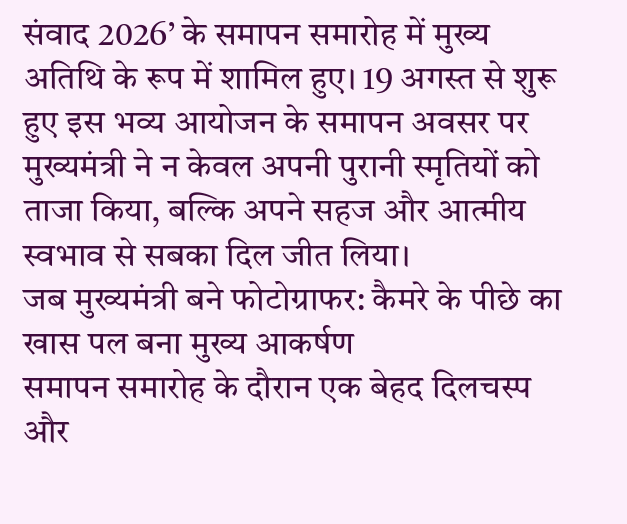संवाद 2026’ के समापन समारोह में मुख्य अतिथि के रूप में शामिल हुए। 19 अगस्त से शुरू हुए इस भव्य आयोजन के समापन अवसर पर मुख्यमंत्री ने न केवल अपनी पुरानी स्मृतियों को ताजा किया, बल्कि अपने सहज और आत्मीय स्वभाव से सबका दिल जीत लिया।
जब मुख्यमंत्री बने फोटोग्राफर: कैमरे के पीछे का खास पल बना मुख्य आकर्षण
समापन समारोह के दौरान एक बेहद दिलचस्प और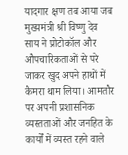यादगार क्षण तब आया जब मुख्यमंत्री श्री विष्णु देव साय ने प्रोटोकॉल और औपचारिकताओं से परे जाकर खुद अपने हाथों में कैमरा थाम लिया। आमतौर पर अपनी प्रशासनिक व्यस्तताओं और जनहित के कार्यों में व्यस्त रहने वाले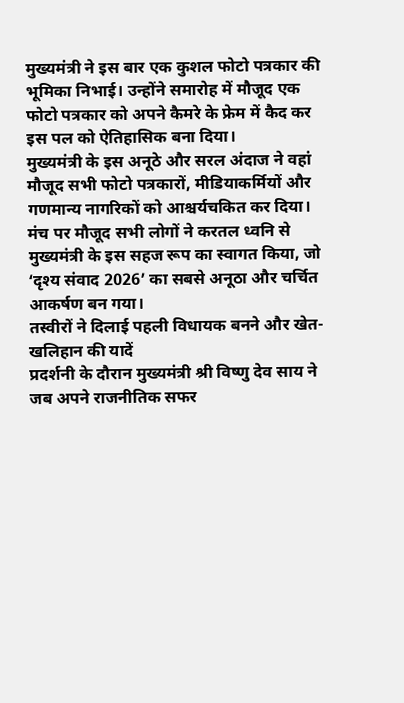मुख्यमंत्री ने इस बार एक कुशल फोटो पत्रकार की भूमिका निभाई। उन्होंने समारोह में मौजूद एक फोटो पत्रकार को अपने कैमरे के फ्रेम में कैद कर इस पल को ऐतिहासिक बना दिया।
मुख्यमंत्री के इस अनूठे और सरल अंदाज ने वहां मौजूद सभी फोटो पत्रकारों, मीडियाकर्मियों और गणमान्य नागरिकों को आश्चर्यचकित कर दिया। मंच पर मौजूद सभी लोगों ने करतल ध्वनि से मुख्यमंत्री के इस सहज रूप का स्वागत किया, जो ‘दृश्य संवाद 2026’ का सबसे अनूठा और चर्चित आकर्षण बन गया।
तस्वीरों ने दिलाई पहली विधायक बनने और खेत-खलिहान की यादें
प्रदर्शनी के दौरान मुख्यमंत्री श्री विष्णु देव साय ने जब अपने राजनीतिक सफर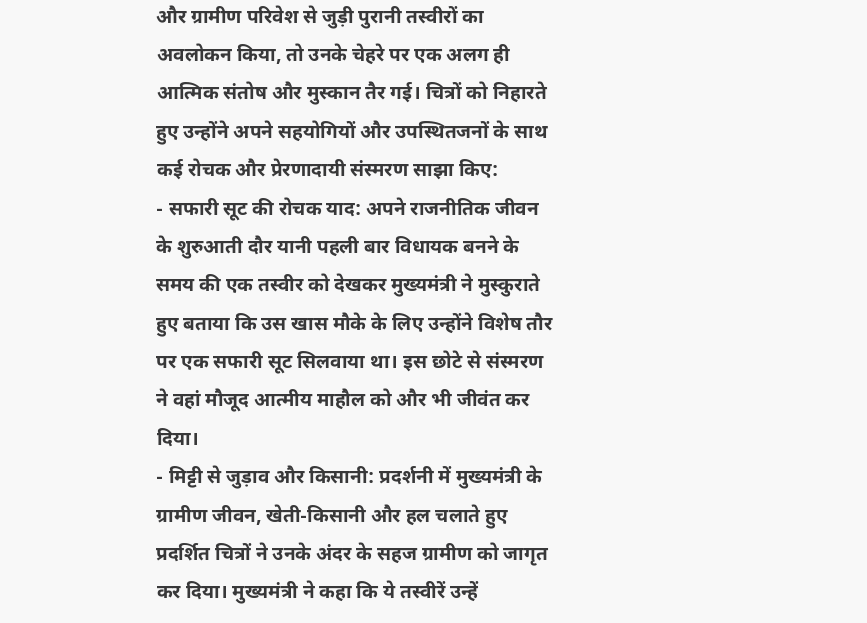और ग्रामीण परिवेश से जुड़ी पुरानी तस्वीरों का अवलोकन किया, तो उनके चेहरे पर एक अलग ही आत्मिक संतोष और मुस्कान तैर गई। चित्रों को निहारते हुए उन्होंने अपने सहयोगियों और उपस्थितजनों के साथ कई रोचक और प्रेरणादायी संस्मरण साझा किए:
- सफारी सूट की रोचक याद: अपने राजनीतिक जीवन के शुरुआती दौर यानी पहली बार विधायक बनने के समय की एक तस्वीर को देखकर मुख्यमंत्री ने मुस्कुराते हुए बताया कि उस खास मौके के लिए उन्होंने विशेष तौर पर एक सफारी सूट सिलवाया था। इस छोटे से संस्मरण ने वहां मौजूद आत्मीय माहौल को और भी जीवंत कर दिया।
- मिट्टी से जुड़ाव और किसानी: प्रदर्शनी में मुख्यमंत्री के ग्रामीण जीवन, खेती-किसानी और हल चलाते हुए प्रदर्शित चित्रों ने उनके अंदर के सहज ग्रामीण को जागृत कर दिया। मुख्यमंत्री ने कहा कि ये तस्वीरें उन्हें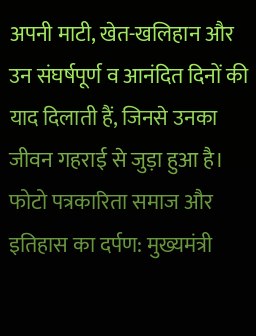अपनी माटी, खेत-खलिहान और उन संघर्षपूर्ण व आनंदित दिनों की याद दिलाती हैं, जिनसे उनका जीवन गहराई से जुड़ा हुआ है।
फोटो पत्रकारिता समाज और इतिहास का दर्पण: मुख्यमंत्री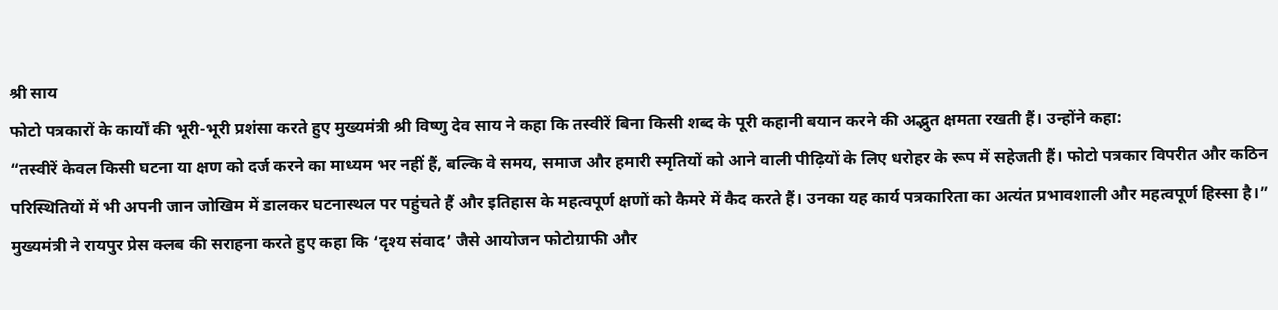श्री साय
फोटो पत्रकारों के कार्यों की भूरी-भूरी प्रशंसा करते हुए मुख्यमंत्री श्री विष्णु देव साय ने कहा कि तस्वीरें बिना किसी शब्द के पूरी कहानी बयान करने की अद्भुत क्षमता रखती हैं। उन्होंने कहा:
“तस्वीरें केवल किसी घटना या क्षण को दर्ज करने का माध्यम भर नहीं हैं, बल्कि वे समय, समाज और हमारी स्मृतियों को आने वाली पीढ़ियों के लिए धरोहर के रूप में सहेजती हैं। फोटो पत्रकार विपरीत और कठिन परिस्थितियों में भी अपनी जान जोखिम में डालकर घटनास्थल पर पहुंचते हैं और इतिहास के महत्वपूर्ण क्षणों को कैमरे में कैद करते हैं। उनका यह कार्य पत्रकारिता का अत्यंत प्रभावशाली और महत्वपूर्ण हिस्सा है।”
मुख्यमंत्री ने रायपुर प्रेस क्लब की सराहना करते हुए कहा कि ‘दृश्य संवाद’ जैसे आयोजन फोटोग्राफी और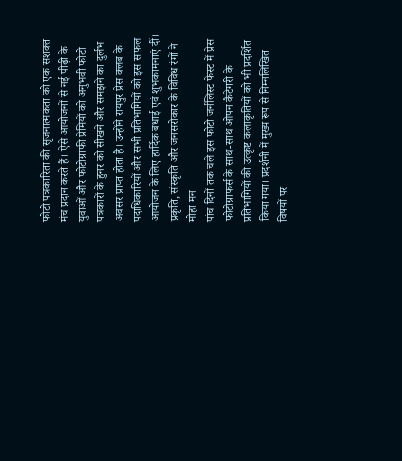फोटो पत्रकारिता की सृजनात्मकता को एक सशक्त मंच प्रदान करते हैं। ऐसे आयोजनों से नई पीढ़ी के युवाओं और फोटोग्राफी प्रेमियों को अनुभवी फोटो पत्रकारों के हुनर को सीखने और समझने का दुर्लभ अवसर प्राप्त होता है। उन्होंने रायपुर प्रेस क्लब के पदाधिकारियों और सभी प्रतिभागियों को इस सफल आयोजन के लिए हार्दिक बधाई एवं शुभकामनाएं दीं।
प्रकृति, संस्कृति और जनसरोकार के विविध रंगों ने मोहा मन
पांच दिनों तक चले इस फोटो जर्नलिस्ट फेस्ट में प्रेस फोटोग्राफर्स के साथ-साथ ओपन कैटेगरी के प्रतिभागियों की उत्कृष्ट कलाकृतियों को भी प्रदर्शित किया गया। प्रदर्शनी में मुख्य रूप से निम्नलिखित विषयों पर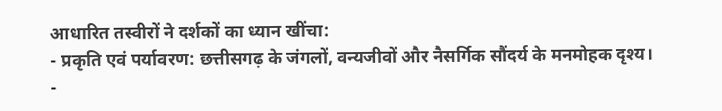आधारित तस्वीरों ने दर्शकों का ध्यान खींचा:
- प्रकृति एवं पर्यावरण: छत्तीसगढ़ के जंगलों, वन्यजीवों और नैसर्गिक सौंदर्य के मनमोहक दृश्य।
-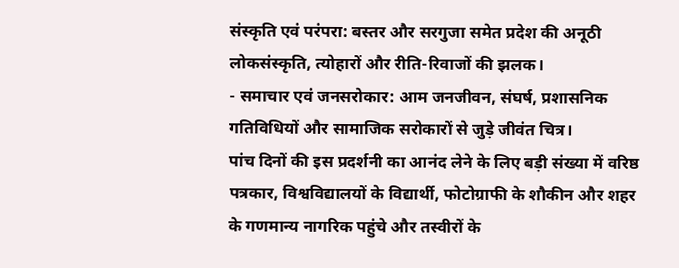संस्कृति एवं परंपरा: बस्तर और सरगुजा समेत प्रदेश की अनूठी लोकसंस्कृति, त्योहारों और रीति-रिवाजों की झलक।
- समाचार एवं जनसरोकार: आम जनजीवन, संघर्ष, प्रशासनिक गतिविधियों और सामाजिक सरोकारों से जुड़े जीवंत चित्र।
पांच दिनों की इस प्रदर्शनी का आनंद लेने के लिए बड़ी संख्या में वरिष्ठ पत्रकार, विश्वविद्यालयों के विद्यार्थी, फोटोग्राफी के शौकीन और शहर के गणमान्य नागरिक पहुंचे और तस्वीरों के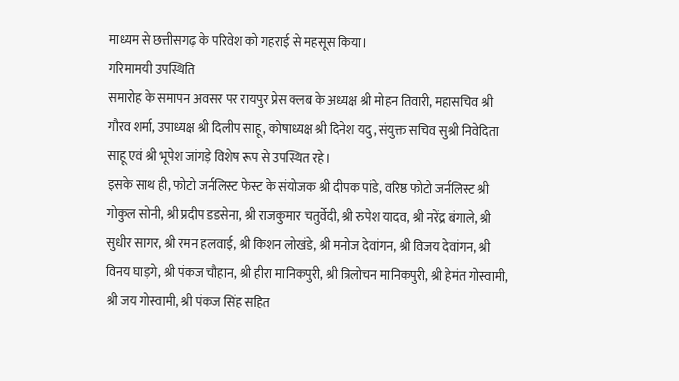माध्यम से छत्तीसगढ़ के परिवेश को गहराई से महसूस किया।
गरिमामयी उपस्थिति
समारोह के समापन अवसर पर रायपुर प्रेस क्लब के अध्यक्ष श्री मोहन तिवारी, महासचिव श्री गौरव शर्मा, उपाध्यक्ष श्री दिलीप साहू, कोषाध्यक्ष श्री दिनेश यदु, संयुक्त सचिव सुश्री निवेदिता साहू एवं श्री भूपेश जांगड़े विशेष रूप से उपस्थित रहे।
इसके साथ ही, फोटो जर्नलिस्ट फेस्ट के संयोजक श्री दीपक पांडे, वरिष्ठ फोटो जर्नलिस्ट श्री गोकुल सोनी, श्री प्रदीप डडसेना, श्री राजकुमार चतुर्वेदी, श्री रुपेश यादव, श्री नरेंद्र बंगाले, श्री सुधीर सागर, श्री रमन हलवाई, श्री किशन लोखंडे, श्री मनोज देवांगन, श्री विजय देवांगन, श्री विनय घाड़गे, श्री पंकज चौहान, श्री हीरा मानिकपुरी, श्री त्रिलोचन मानिकपुरी, श्री हेमंत गोस्वामी, श्री जय गोस्वामी, श्री पंकज सिंह सहित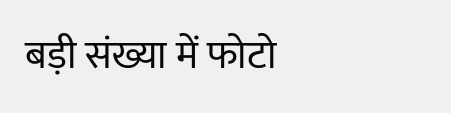बड़ी संख्या में फोटो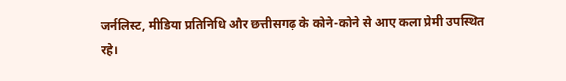जर्नलिस्ट, मीडिया प्रतिनिधि और छत्तीसगढ़ के कोने-कोने से आए कला प्रेमी उपस्थित रहे।